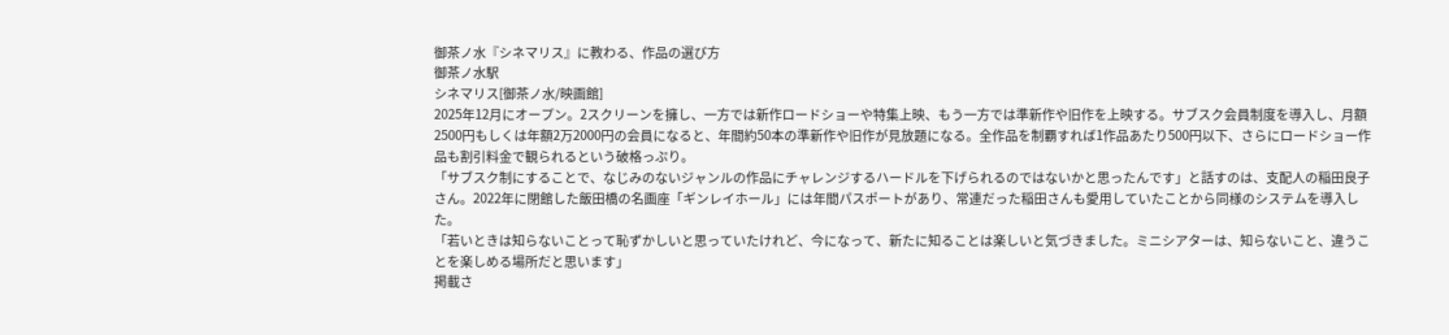御茶ノ水『シネマリス』に教わる、作品の選び方
御茶ノ水駅
シネマリス[御茶ノ水/映画館]
2025年12月にオープン。2スクリーンを擁し、一方では新作ロードショーや特集上映、もう一方では準新作や旧作を上映する。サブスク会員制度を導入し、月額2500円もしくは年額2万2000円の会員になると、年間約50本の準新作や旧作が見放題になる。全作品を制覇すれば1作品あたり500円以下、さらにロードショー作品も割引料金で観られるという破格っぷり。
「サブスク制にすることで、なじみのないジャンルの作品にチャレンジするハードルを下げられるのではないかと思ったんです」と話すのは、支配人の稲田良子さん。2022年に閉館した飯田橋の名画座「ギンレイホール」には年間パスポートがあり、常連だった稲田さんも愛用していたことから同様のシステムを導入した。
「若いときは知らないことって恥ずかしいと思っていたけれど、今になって、新たに知ることは楽しいと気づきました。ミニシアターは、知らないこと、違うことを楽しめる場所だと思います」
掲載さ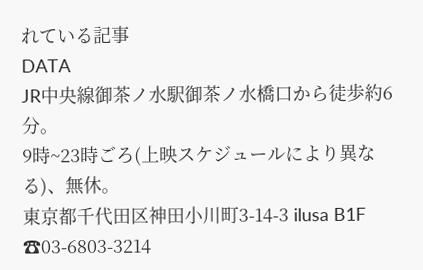れている記事
DATA
JR中央線御茶ノ水駅御茶ノ水橋口から徒歩約6分。
9時~23時ごろ(上映スケジュールにより異なる)、無休。
東京都千代田区神田小川町3-14-3 ilusa B1F ☎03-6803-3214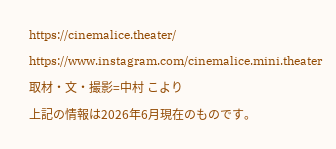https://cinemalice.theater/
https://www.instagram.com/cinemalice.mini.theater
取材・文・撮影=中村 こより
上記の情報は2026年6月現在のものです。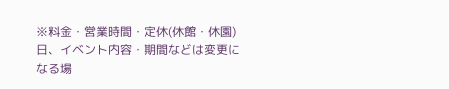※料金・営業時間・定休(休館・休園)日、イベント内容・期間などは変更になる場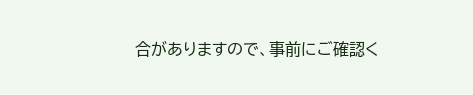合がありますので、事前にご確認く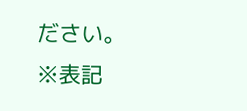ださい。
※表記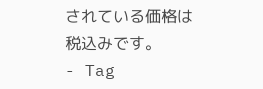されている価格は税込みです。
- Tag